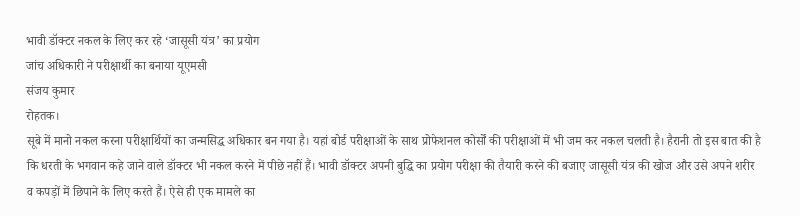भावी डॉक्टर नकल के लिए कर रहे ‘जासूसी यंत्र’ का प्रयोग
जांच अधिकारी ने परीक्षार्थी का बनाया यूएमसी
संजय कुमार
रोहतक।
सूबे में मानो नकल करना परीक्षार्थियों का जन्मसिद्ध अधिकार बन गया है। यहां बोर्ड परीक्षाओं के साथ प्रोफेशनल कोर्सों की परीक्षाओं में भी जम कर नकल चलती है। हैरानी तो इस बात की है कि धरती के भगवान कहे जाने वाले डॉक्टर भी नकल करने में पीछे नहीं हैं। भावी डॉक्टर अपनी बुद्धि का प्रयोग परीक्षा की तैयारी करने की बजाए जासूसी यंत्र की खोज और उसे अपने शरीर व कपड़ों में छिपाने के लिए करते हैं। ऐसे ही एक मामले का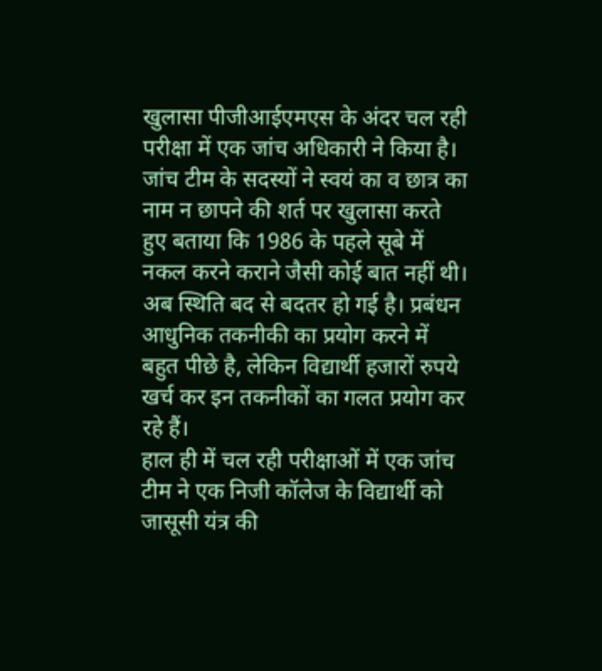खुलासा पीजीआईएमएस के अंदर चल रही परीक्षा में एक जांच अधिकारी ने किया है।
जांच टीम के सदस्यों ने स्वयं का व छात्र का नाम न छापने की शर्त पर खुलासा करते हुए बताया कि 1986 के पहले सूबे में नकल करने कराने जैसी कोई बात नहीं थी। अब स्थिति बद से बदतर हो गई है। प्रबंधन आधुनिक तकनीकी का प्रयोग करने में बहुत पीछे है, लेकिन विद्यार्थी हजारों रुपये खर्च कर इन तकनीकों का गलत प्रयोग कर रहे हैं।
हाल ही में चल रही परीक्षाओं में एक जांच टीम ने एक निजी कॉलेज के विद्यार्थी को जासूसी यंत्र की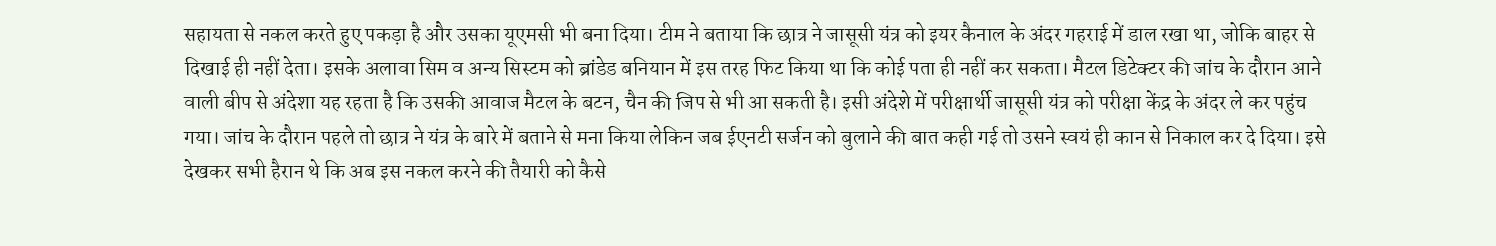सहायता से नकल करते हुए पकड़ा है और उसका यूएमसी भी बना दिया। टीम ने बताया कि छात्र ने जासूसी यंत्र को इयर कैनाल के अंदर गहराई में डाल रखा था, जोकि बाहर से दिखाई ही नहीं देता। इसके अलावा सिम व अन्य सिस्टम को ब्रांडेड बनियान में इस तरह फिट किया था कि कोई पता ही नहीं कर सकता। मैटल डिटेक्टर की जांच के दौरान आने वाली बीप से अंदेशा यह रहता है कि उसकी आवाज मैटल के बटन, चैन की जिप से भी आ सकती है। इसी अंदेशे में परीक्षार्थी जासूसी यंत्र को परीक्षा केंद्र के अंदर ले कर पहुंच गया। जांच के दौरान पहले तो छात्र ने यंत्र के बारे में बताने से मना किया लेकिन जब ईएनटी सर्जन को बुलाने की बात कही गई तो उसने स्वयं ही कान से निकाल कर दे दिया। इसे देखकर सभी हैरान थे कि अब इस नकल करने की तैयारी को कैसे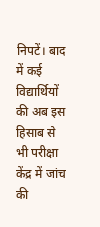निपटें। बाद में कई विद्यार्थियों की अब इस हिसाब से भी परीक्षा केंद्र में जांच की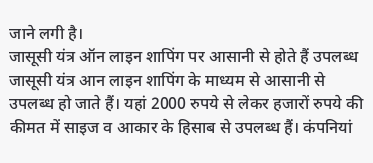जाने लगी है।
जासूसी यंत्र ऑन लाइन शापिंग पर आसानी से होते हैं उपलब्ध
जासूसी यंत्र आन लाइन शापिंग के माध्यम से आसानी से उपलब्ध हो जाते हैं। यहां 2000 रुपये से लेकर हजारों रुपये की कीमत में साइज व आकार के हिसाब से उपलब्ध हैं। कंपनियां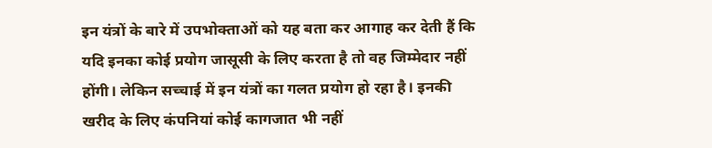इन यंत्रों के बारे में उपभोक्ताओं को यह बता कर आगाह कर देती हैं कि यदि इनका कोई प्रयोग जासूसी के लिए करता है तो वह जिम्मेदार नहीं होंगी। लेकिन सच्चाई में इन यंत्रों का गलत प्रयोग हो रहा है। इनकी खरीद के लिए कंपनियां कोई कागजात भी नहीं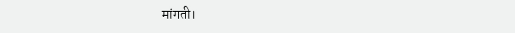मांगती।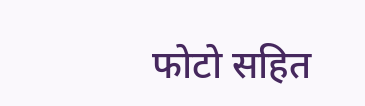फोटो सहित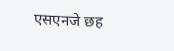एसएनजे छह